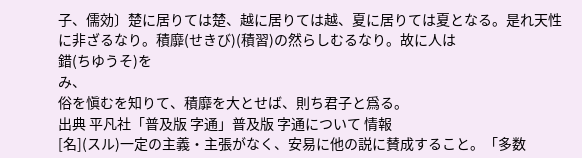子、儒効〕楚に居りては楚、越に居りては越、夏に居りては夏となる。是れ天性に非ざるなり。積靡(せきび)(積習)の然らしむるなり。故に人は
錯(ちゆうそ)を
み、
俗を愼むを知りて、積靡を大とせば、則ち君子と爲る。
出典 平凡社「普及版 字通」普及版 字通について 情報
[名](スル)一定の主義・主張がなく、安易に他の説に賛成すること。「多数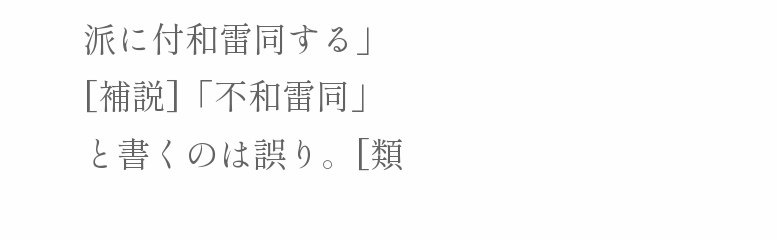派に付和雷同する」[補説]「不和雷同」と書くのは誤り。[類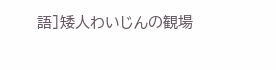語]矮人わいじんの観場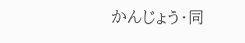かんじょう・同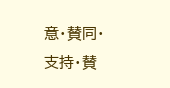意・賛同・支持・賛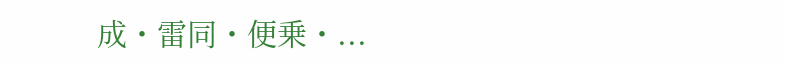成・雷同・便乗・...